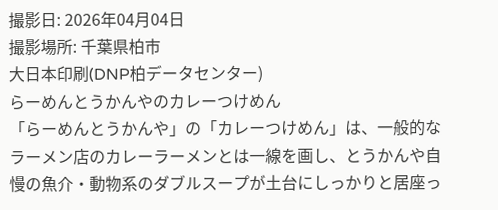撮影日: 2026年04月04日
撮影場所: 千葉県柏市
大日本印刷(DNP柏データセンター)
らーめんとうかんやのカレーつけめん
「らーめんとうかんや」の「カレーつけめん」は、一般的なラーメン店のカレーラーメンとは一線を画し、とうかんや自慢の魚介・動物系のダブルスープが土台にしっかりと居座っ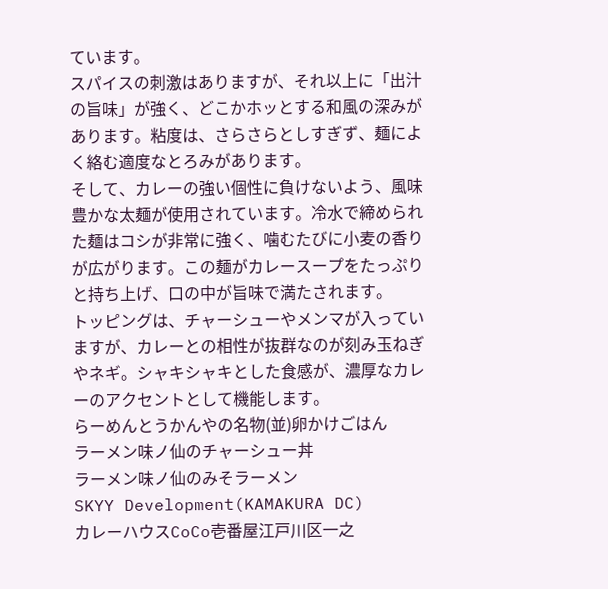ています。
スパイスの刺激はありますが、それ以上に「出汁の旨味」が強く、どこかホッとする和風の深みがあります。粘度は、さらさらとしすぎず、麺によく絡む適度なとろみがあります。
そして、カレーの強い個性に負けないよう、風味豊かな太麺が使用されています。冷水で締められた麺はコシが非常に強く、噛むたびに小麦の香りが広がります。この麺がカレースープをたっぷりと持ち上げ、口の中が旨味で満たされます。
トッピングは、チャーシューやメンマが入っていますが、カレーとの相性が抜群なのが刻み玉ねぎやネギ。シャキシャキとした食感が、濃厚なカレーのアクセントとして機能します。
らーめんとうかんやの名物(並)卵かけごはん
ラーメン味ノ仙のチャーシュー丼
ラーメン味ノ仙のみそラーメン
SKYY Development(KAMAKURA DC)
カレーハウスCoCo壱番屋江戸川区一之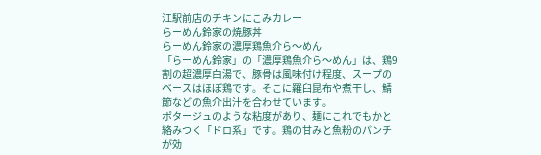江駅前店のチキンにこみカレー
らーめん鈴家の焼豚丼
らーめん鈴家の濃厚鶏魚介ら〜めん
「らーめん鈴家」の「濃厚鶏魚介ら〜めん」は、鶏9割の超濃厚白湯で、豚骨は風味付け程度、スープのベースはほぼ鶏です。そこに羅臼昆布や煮干し、鯖節などの魚介出汁を合わせています。
ポタージュのような粘度があり、麺にこれでもかと絡みつく「ドロ系」です。鶏の甘みと魚粉のパンチが効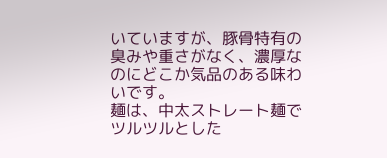いていますが、豚骨特有の臭みや重さがなく、濃厚なのにどこか気品のある味わいです。
麺は、中太ストレート麺でツルツルとした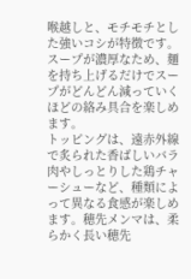喉越しと、モチモチとした強いコシが特徴です。スープが濃厚なため、麺を持ち上げるだけでスープがどんどん減っていくほどの絡み具合を楽しめます。
トッピングは、遠赤外線で炙られた香ばしいバラ肉やしっとりした鶏チャーシューなど、種類によって異なる食感が楽しめます。穂先メンマは、柔らかく長い穂先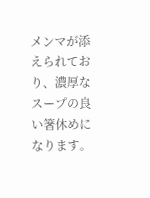メンマが添えられており、濃厚なスープの良い箸休めになります。